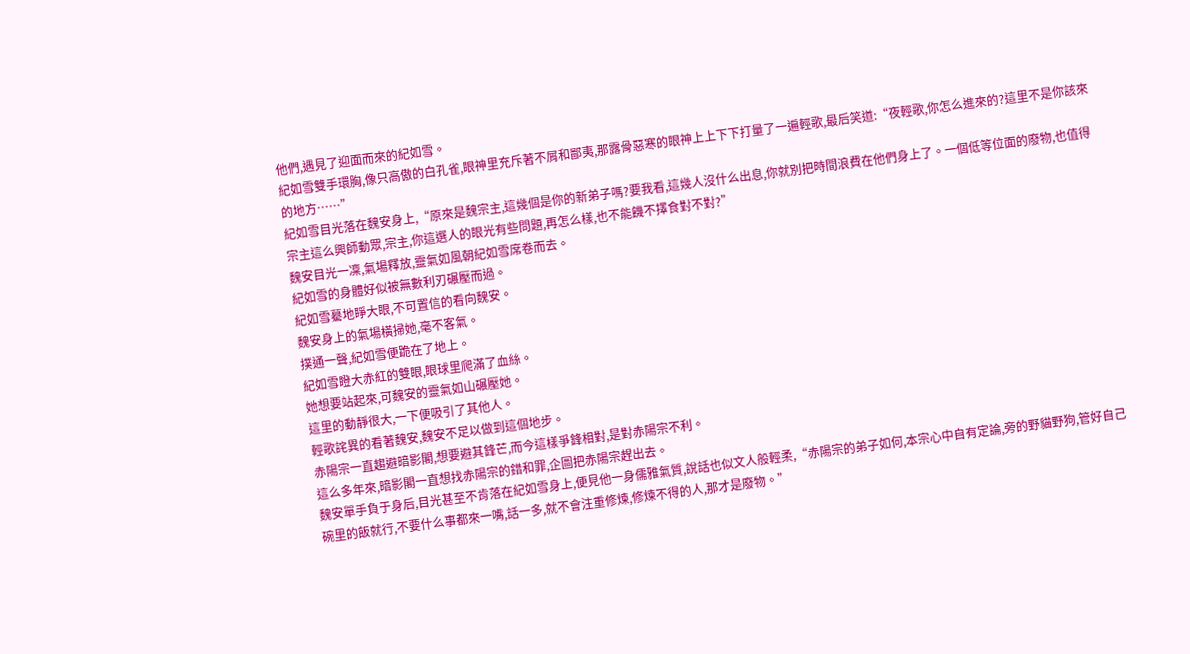他們,遇見了迎面而來的紀如雪。
紀如雪雙手環胸,像只高傲的白孔雀,眼神里充斥著不屑和鄙夷,那露骨惡寒的眼神上上下下打量了一遍輕歌,最后笑道:“夜輕歌,你怎么進來的?這里不是你該來的地方……”
紀如雪目光落在魏安身上,“原來是魏宗主,這幾個是你的新弟子嗎?要我看,這幾人沒什么出息,你就別把時間浪費在他們身上了。一個低等位面的廢物,也值得宗主這么興師動眾,宗主,你這選人的眼光有些問題,再怎么樣,也不能饑不擇食對不對?”
魏安目光一凜,氣場釋放,靈氣如風朝紀如雪席卷而去。
紀如雪的身體好似被無數利刃碾壓而過。
紀如雪驀地睜大眼,不可置信的看向魏安。
魏安身上的氣場橫掃她,毫不客氣。
撲通一聲,紀如雪便跪在了地上。
紀如雪瞪大赤紅的雙眼,眼球里爬滿了血絲。
她想要站起來,可魏安的靈氣如山碾壓她。
這里的動靜很大,一下便吸引了其他人。
輕歌詫異的看著魏安,魏安不足以做到這個地步。
赤陽宗一直趨避暗影閣,想要避其鋒芒,而今這樣爭鋒相對,是對赤陽宗不利。
這么多年來,暗影閣一直想找赤陽宗的錯和罪,企圖把赤陽宗趕出去。
魏安單手負于身后,目光甚至不肯落在紀如雪身上,便見他一身儒雅氣質,說話也似文人般輕柔,“赤陽宗的弟子如何,本宗心中自有定論,旁的野貓野狗,管好自己碗里的飯就行,不要什么事都來一嘴,話一多,就不會注重修煉,修煉不得的人,那才是廢物。”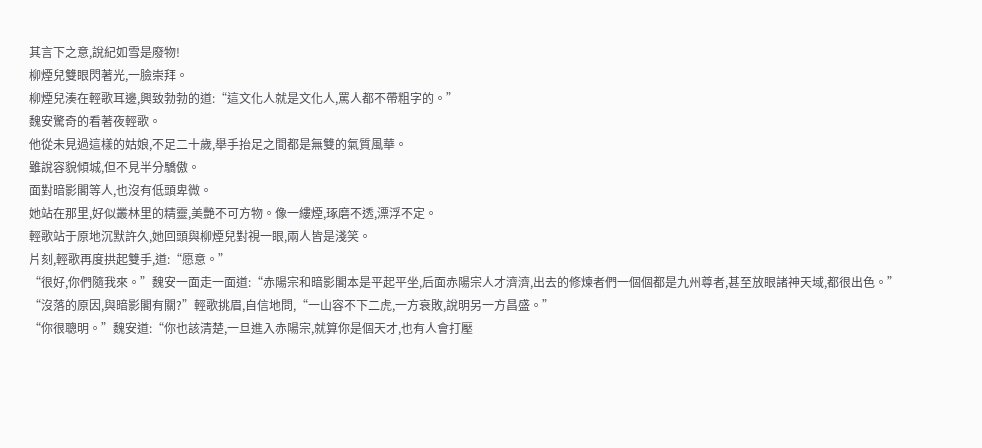其言下之意,說紀如雪是廢物!
柳煙兒雙眼閃著光,一臉崇拜。
柳煙兒湊在輕歌耳邊,興致勃勃的道:“這文化人就是文化人,罵人都不帶粗字的。”
魏安驚奇的看著夜輕歌。
他從未見過這樣的姑娘,不足二十歲,舉手抬足之間都是無雙的氣質風華。
雖說容貌傾城,但不見半分驕傲。
面對暗影閣等人,也沒有低頭卑微。
她站在那里,好似叢林里的精靈,美艷不可方物。像一縷煙,琢磨不透,漂浮不定。
輕歌站于原地沉默許久,她回頭與柳煙兒對視一眼,兩人皆是淺笑。
片刻,輕歌再度拱起雙手,道:“愿意。”
“很好,你們隨我來。”魏安一面走一面道:“赤陽宗和暗影閣本是平起平坐,后面赤陽宗人才濟濟,出去的修煉者們一個個都是九州尊者,甚至放眼諸神天域,都很出色。”
“沒落的原因,與暗影閣有關?”輕歌挑眉,自信地問,“一山容不下二虎,一方衰敗,說明另一方昌盛。”
“你很聰明。”魏安道:“你也該清楚,一旦進入赤陽宗,就算你是個天才,也有人會打壓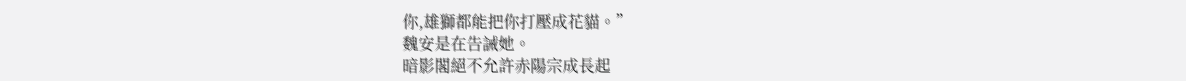你,雄獅都能把你打壓成花貓。”
魏安是在告誡她。
暗影閣絕不允許赤陽宗成長起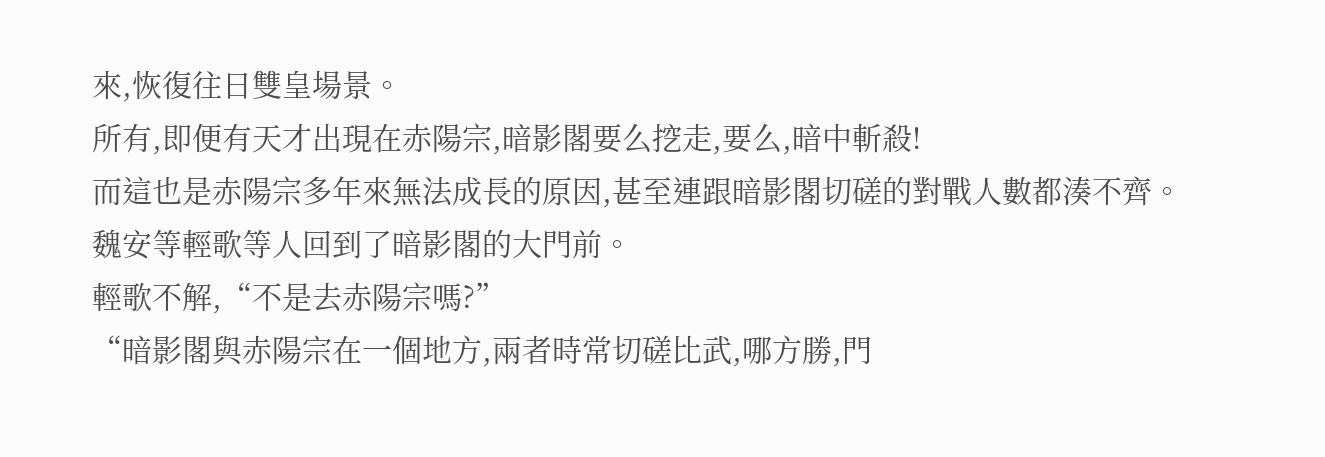來,恢復往日雙皇場景。
所有,即便有天才出現在赤陽宗,暗影閣要么挖走,要么,暗中斬殺!
而這也是赤陽宗多年來無法成長的原因,甚至連跟暗影閣切磋的對戰人數都湊不齊。
魏安等輕歌等人回到了暗影閣的大門前。
輕歌不解,“不是去赤陽宗嗎?”
“暗影閣與赤陽宗在一個地方,兩者時常切磋比武,哪方勝,門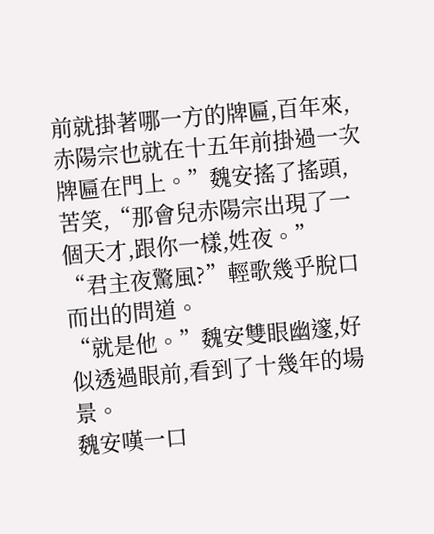前就掛著哪一方的牌匾,百年來,赤陽宗也就在十五年前掛過一次牌匾在門上。”魏安搖了搖頭,苦笑,“那會兒赤陽宗出現了一個天才,跟你一樣,姓夜。”
“君主夜驚風?”輕歌幾乎脫口而出的問道。
“就是他。”魏安雙眼幽邃,好似透過眼前,看到了十幾年的場景。
魏安嘆一口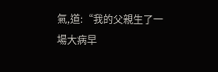氣,道:“我的父親生了一場大病早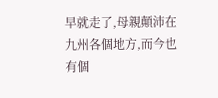早就走了,母親顛沛在九州各個地方,而今也有個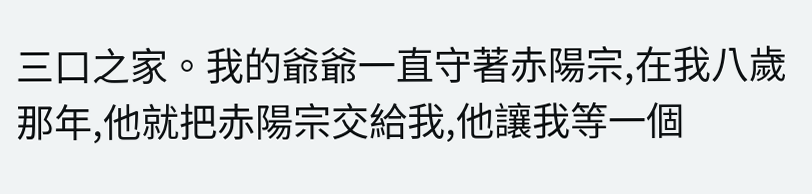三口之家。我的爺爺一直守著赤陽宗,在我八歲那年,他就把赤陽宗交給我,他讓我等一個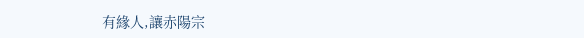有緣人,讓赤陽宗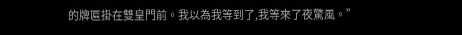的牌匾掛在雙皇門前。我以為我等到了,我等來了夜驚風。”